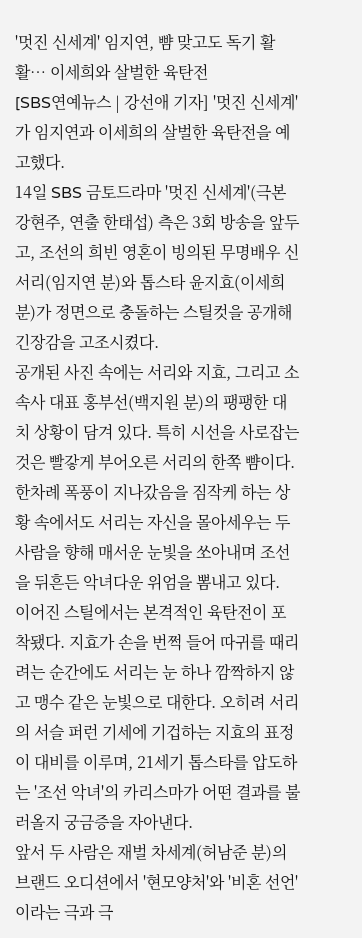'멋진 신세계' 임지연, 뺨 맞고도 독기 활활… 이세희와 살벌한 육탄전
[SBS연예뉴스 | 강선애 기자] '멋진 신세계'가 임지연과 이세희의 살벌한 육탄전을 예고했다.
14일 SBS 금토드라마 '멋진 신세계'(극본 강현주, 연출 한태섭) 측은 3회 방송을 앞두고, 조선의 희빈 영혼이 빙의된 무명배우 신서리(임지연 분)와 톱스타 윤지효(이세희 분)가 정면으로 충돌하는 스틸컷을 공개해 긴장감을 고조시켰다.
공개된 사진 속에는 서리와 지효, 그리고 소속사 대표 홍부선(백지원 분)의 팽팽한 대치 상황이 담겨 있다. 특히 시선을 사로잡는 것은 빨갛게 부어오른 서리의 한쪽 뺨이다. 한차례 폭풍이 지나갔음을 짐작케 하는 상황 속에서도 서리는 자신을 몰아세우는 두 사람을 향해 매서운 눈빛을 쏘아내며 조선을 뒤흔든 악녀다운 위엄을 뽐내고 있다.
이어진 스틸에서는 본격적인 육탄전이 포착됐다. 지효가 손을 번쩍 들어 따귀를 때리려는 순간에도 서리는 눈 하나 깜짝하지 않고 맹수 같은 눈빛으로 대한다. 오히려 서리의 서슬 퍼런 기세에 기겁하는 지효의 표정이 대비를 이루며, 21세기 톱스타를 압도하는 '조선 악녀'의 카리스마가 어떤 결과를 불러올지 궁금증을 자아낸다.
앞서 두 사람은 재벌 차세계(허남준 분)의 브랜드 오디션에서 '현모양처'와 '비혼 선언'이라는 극과 극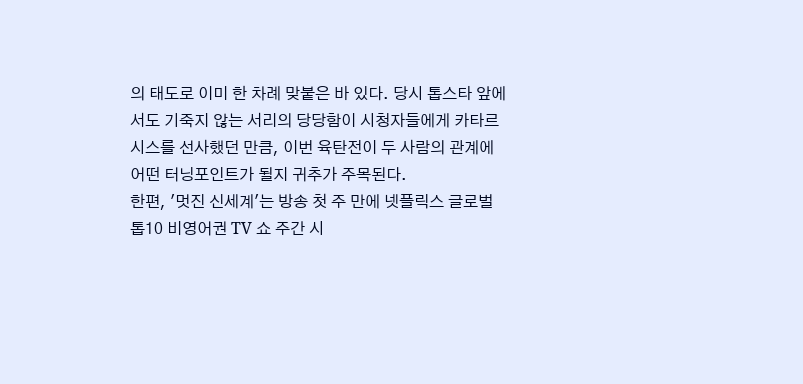의 태도로 이미 한 차례 맞붙은 바 있다. 당시 톱스타 앞에서도 기죽지 않는 서리의 당당함이 시청자들에게 카타르시스를 선사했던 만큼, 이번 육탄전이 두 사람의 관계에 어떤 터닝포인트가 될지 귀추가 주목된다.
한편, '멋진 신세계'는 방송 첫 주 만에 넷플릭스 글로벌 톱10 비영어권 TV 쇼 주간 시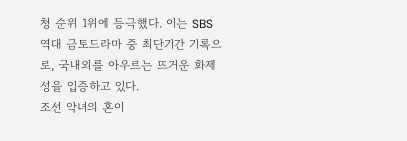청 순위 1위에 등극했다. 이는 SBS 역대 금토드라마 중 최단기간 기록으로, 국내외를 아우르는 뜨거운 화제성을 입증하고 있다.
조선 악녀의 혼이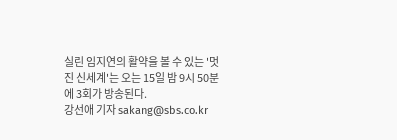실린 임지연의 활약을 볼 수 있는 '멋진 신세계'는 오는 15일 밤 9시 50분에 3회가 방송된다.
강선애 기자 sakang@sbs.co.kr